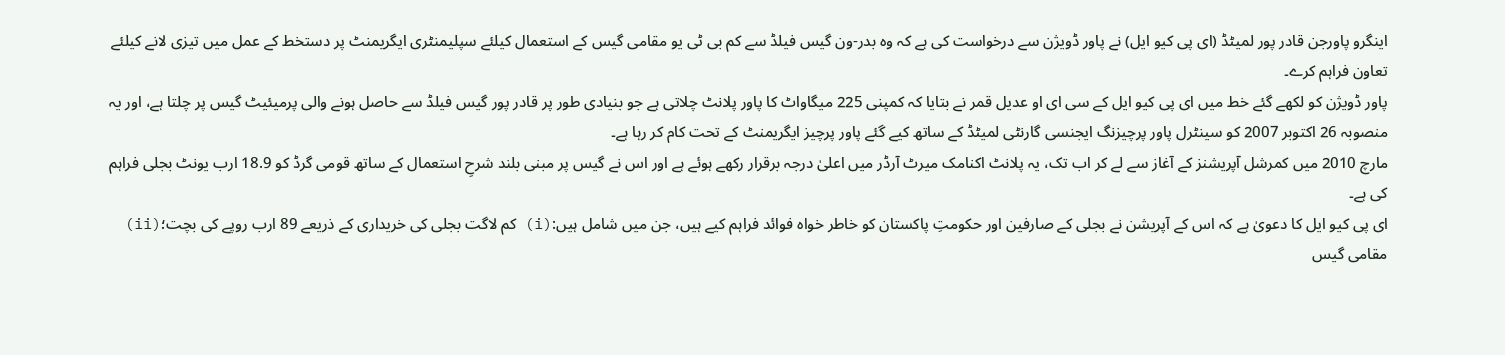اینگرو پاورجن قادر پور لمیٹڈ (ای پی کیو ایل) نے پاور ڈویژن سے درخواست کی ہے کہ وہ بدر-ون گیس فیلڈ سے کم بی ٹی یو مقامی گیس کے استعمال کیلئے سپلیمنٹری ایگریمنٹ پر دستخط کے عمل میں تیزی لانے کیلئے تعاون فراہم کرے۔
پاور ڈویژن کو لکھے گئے خط میں ای پی کیو ایل کے سی ای او عدیل قمر نے بتایا کہ کمپنی 225 میگاواٹ کا پاور پلانٹ چلاتی ہے جو بنیادی طور پر قادر پور گیس فیلڈ سے حاصل ہونے والی پرمیئیٹ گیس پر چلتا ہے، اور یہ منصوبہ 26 اکتوبر 2007 کو سینٹرل پاور پرچیزنگ ایجنسی گارنٹی لمیٹڈ کے ساتھ کیے گئے پاور پرچیز ایگریمنٹ کے تحت کام کر رہا ہے۔
مارچ 2010 میں کمرشل آپریشنز کے آغاز سے لے کر اب تک، یہ پلانٹ اکنامک میرٹ آرڈر میں اعلیٰ درجہ برقرار رکھے ہوئے ہے اور اس نے گیس پر مبنی بلند شرحِ استعمال کے ساتھ قومی گرڈ کو 18.9 ارب یونٹ بجلی فراہم کی ہے۔
ای پی کیو ایل کا دعویٰ ہے کہ اس کے آپریشن نے بجلی کے صارفین اور حکومتِ پاکستان کو خاطر خواہ فوائد فراہم کیے ہیں، جن میں شامل ہیں:(i) کم لاگت بجلی کی خریداری کے ذریعے 89 ارب روپے کی بچت؛(ii) مقامی گیس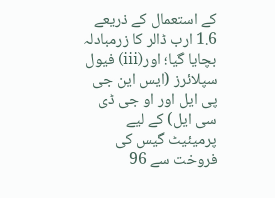کے استعمال کے ذریعے 1.6 ارب ڈالر کا زرمبادلہ بچایا گیا؛ اور(iii) فیول سپلائرز (ایس این جی پی ایل اور او جی ڈی سی ایل) کے لیے پرمیئیٹ گیس کی فروخت سے 96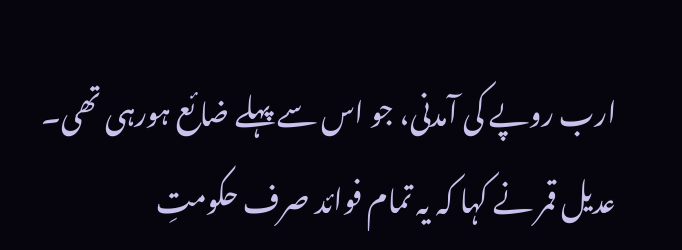ارب روپے کی آمدنی، جو اس سے پہلے ضائع ہورہی تھی۔
عدیل قمر نے کہا کہ یہ تمام فوائد صرف حکومتِ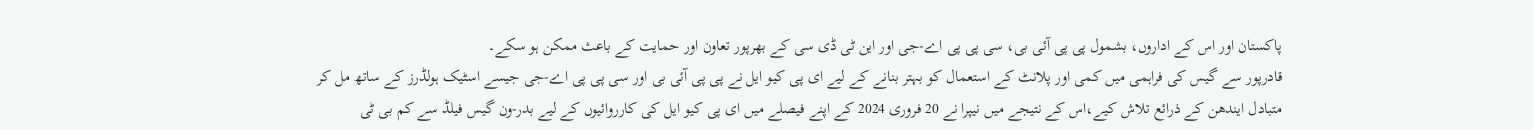پاکستان اور اس کے اداروں، بشمول پی پی آئی بی، سی پی پی اے-جی اور این ٹی ڈی سی کے بھرپور تعاون اور حمایت کے باعث ممکن ہو سکے۔
قادرپور سے گیس کی فراہمی میں کمی اور پلانٹ کے استعمال کو بہتر بنانے کے لیے ای پی کیو ایل نے پی پی آئی بی اور سی پی پی اے-جی جیسے اسٹیک ہولڈرز کے ساتھ مل کر متبادل ایندھن کے ذرائع تلاش کیے،اس کے نتیجے میں نیپرا نے 20 فروری 2024 کے اپنے فیصلے میں ای پی کیو ایل کی کارروائیوں کے لیے بدر-ون گیس فیلڈ سے کم بی ٹی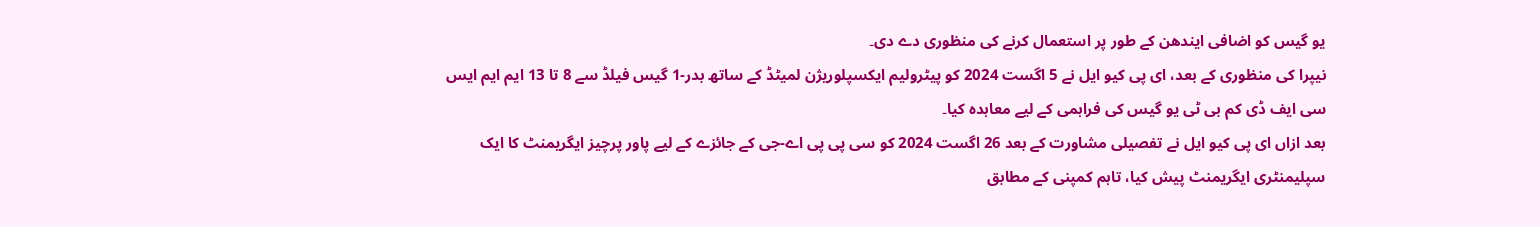یو گیس کو اضافی ایندھن کے طور پر استعمال کرنے کی منظوری دے دی۔
نیپرا کی منظوری کے بعد، ای پی کیو ایل نے 5 اگست 2024 کو پیٹرولیم ایکسپلوریژن لمیٹڈ کے ساتھ بدر-1 گیس فیلڈ سے 8 تا 13 ایم ایم ایس سی ایف ڈی کم بی ٹی یو گیس کی فراہمی کے لیے معاہدہ کیا۔
بعد ازاں ای پی کیو ایل نے تفصیلی مشاورت کے بعد 26 اگست 2024 کو سی پی پی اے-جی کے جائزے کے لیے پاور پرچیز ایگریمنٹ کا ایک سپلیمنٹری ایگریمنٹ پیش کیا، تاہم کمپنی کے مطابق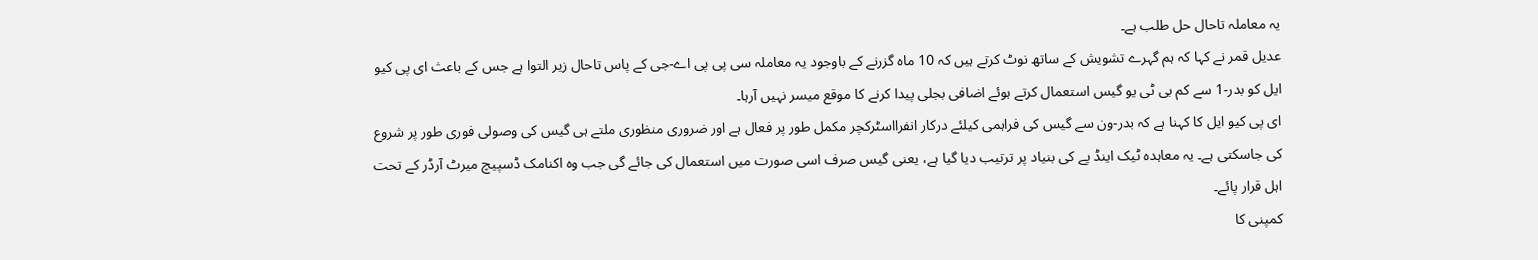یہ معاملہ تاحال حل طلب ہے۔
عدیل قمر نے کہا کہ ہم گہرے تشویش کے ساتھ نوٹ کرتے ہیں کہ 10 ماہ گزرنے کے باوجود یہ معاملہ سی پی پی اے-جی کے پاس تاحال زیر التوا ہے جس کے باعث ای پی کیو ایل کو بدر-1 سے کم بی ٹی یو گیس استعمال کرتے ہوئے اضافی بجلی پیدا کرنے کا موقع میسر نہیں آرہا۔
ای پی کیو ایل کا کہنا ہے کہ بدر-ون سے گیس کی فراہمی کیلئے درکار انفرااسٹرکچر مکمل طور پر فعال ہے اور ضروری منظوری ملتے ہی گیس کی وصولی فوری طور پر شروع کی جاسکتی ہے۔ یہ معاہدہ ٹیک اینڈ پے کی بنیاد پر ترتیب دیا گیا ہے، یعنی گیس صرف اسی صورت میں استعمال کی جائے گی جب وہ اکنامک ڈسپیچ میرٹ آرڈر کے تحت اہل قرار پائے۔
کمپنی کا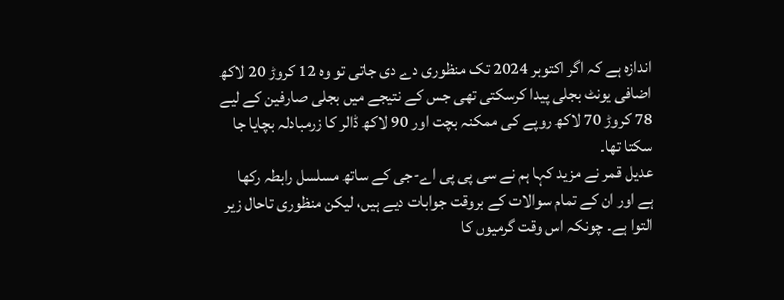اندازہ ہے کہ اگر اکتوبر 2024 تک منظوری دے دی جاتی تو وہ 12 کروڑ 20 لاکھ اضافی یونٹ بجلی پیدا کرسکتی تھی جس کے نتیجے میں بجلی صارفین کے لیے 78 کروڑ 70 لاکھ روپے کی ممکنہ بچت اور 90 لاکھ ڈالر کا زرمبادلہ بچایا جا سکتا تھا۔
عدیل قمر نے مزید کہا ہم نے سی پی پی اے-جی کے ساتھ مسلسل رابطہ رکھا ہے اور ان کے تمام سوالات کے بروقت جوابات دیے ہیں، لیکن منظوری تاحال زیر التوا ہے۔ چونکہ اس وقت گرمیوں کا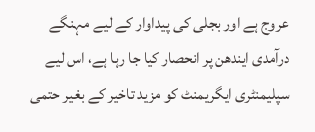عروج ہے اور بجلی کی پیداوار کے لیے مہنگے درآمدی ایندھن پر انحصار کیا جا رہا ہے، اس لیے سپلیمنٹری ایگریمنٹ کو مزید تاخیر کے بغیر حتمی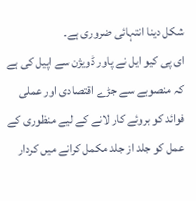شکل دینا انتہائی ضروری ہے۔
ای پی کیو ایل نے پاور ڈویژن سے اپیل کی ہے کہ منصوبے سے جڑے اقتصادی اور عملی فوائد کو بروئے کار لانے کے لیے منظوری کے عمل کو جلد از جلد مکمل کرانے میں کردار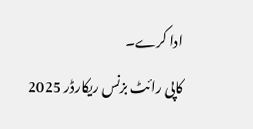ادا کرے۔
کاپی رائٹ بزنس ریکارڈر 2025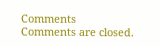Comments
Comments are closed.